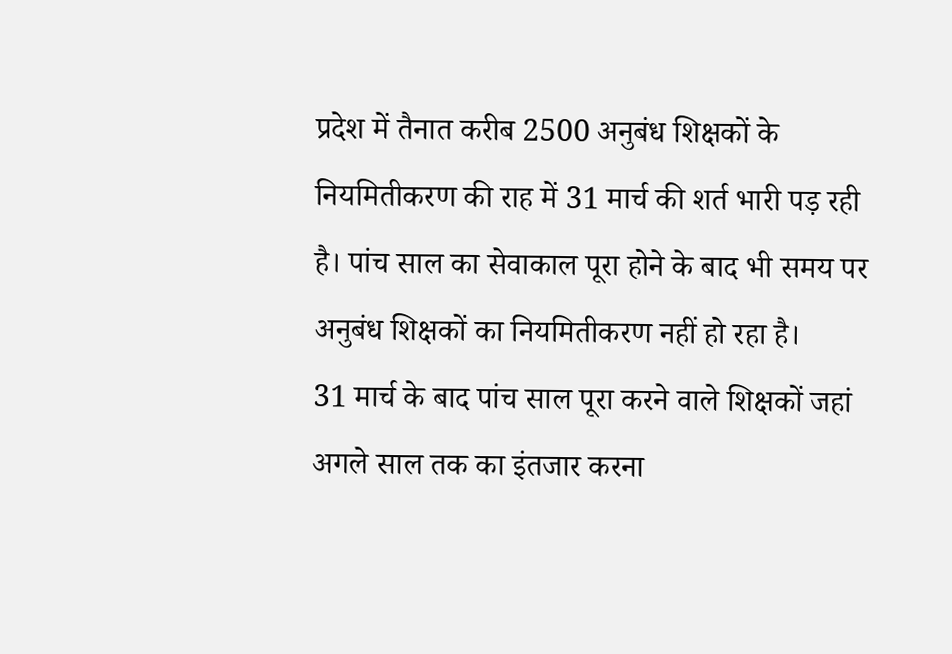प्रदेश में तैनात करीब 2500 अनुबंध शिक्षकों के नियमितीकरण की राह में 31 मार्च की शर्त भारी पड़ रही है। पांच साल का सेवाकाल पूरा होने के बाद भी समय पर अनुबंध शिक्षकों का नियमितीकरण नहीं हो रहा है।
31 मार्च के बाद पांच साल पूरा करने वाले शिक्षकों जहां अगले साल तक का इंतजार करना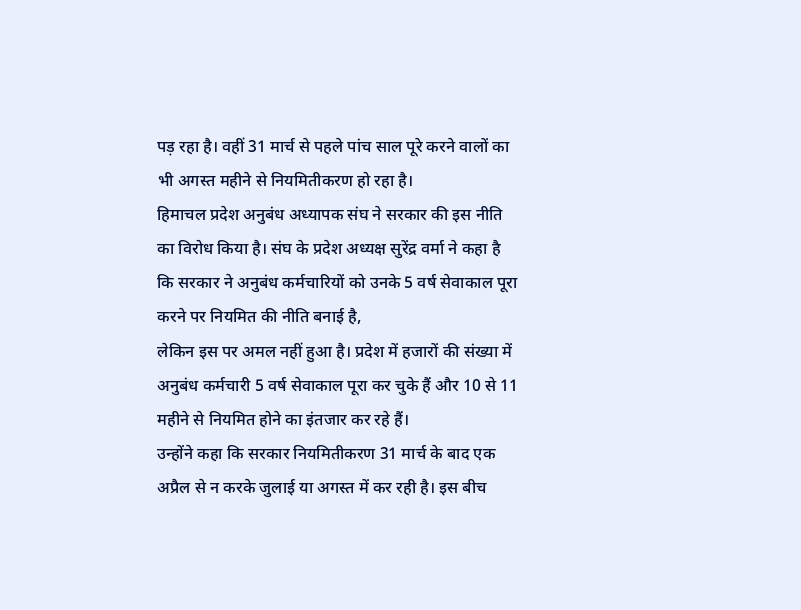पड़ रहा है। वहीं 31 मार्च से पहले पांच साल पूरे करने वालों का भी अगस्त महीने से नियमितीकरण हो रहा है।
हिमाचल प्रदेश अनुबंध अध्यापक संघ ने सरकार की इस नीति का विरोध किया है। संघ के प्रदेश अध्यक्ष सुरेंद्र वर्मा ने कहा है कि सरकार ने अनुबंध कर्मचारियों को उनके 5 वर्ष सेवाकाल पूरा करने पर नियमित की नीति बनाई है,
लेकिन इस पर अमल नहीं हुआ है। प्रदेश में हजारों की संख्या में अनुबंध कर्मचारी 5 वर्ष सेवाकाल पूरा कर चुके हैं और 10 से 11 महीने से नियमित होने का इंतजार कर रहे हैं।
उन्होंने कहा कि सरकार नियमितीकरण 31 मार्च के बाद एक अप्रैल से न करके जुलाई या अगस्त में कर रही है। इस बीच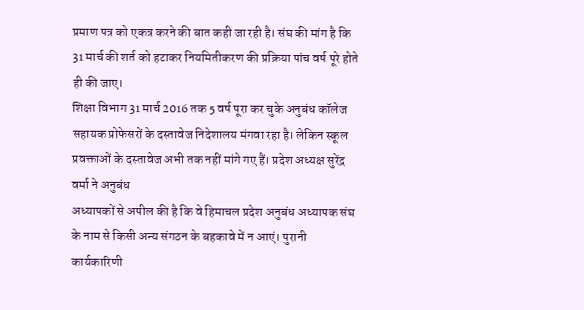प्रमाण पत्र को एकत्र करने की बात कही जा रही है। संघ की मांग है कि 31 मार्च की शर्त को हटाकर नियमितीकरण की प्रक्रिया पांच वर्ष पूरे होते ही की जाए।
शिक्षा विभाग 31 मार्च 2016 तक 5 वर्ष पूरा कर चुके अनुबंध कॉलेज सहायक प्रोफेसरों के दस्तावेज निदेशालय मंगवा रहा है। लेकिन स्कूल प्रवक्ताओं के दस्तावेज अभी तक नहीं मांगे गए हैं। प्रदेश अध्यक्ष सुरेंद्र वर्मा ने अनुबंध
अध्यापकों से अपील की है कि वे हिमाचल प्रदेश अनुबंध अध्यापक संघ के नाम से किसी अन्य संगठन के बहकावे में न आएं। पुरानी कार्यकारिणी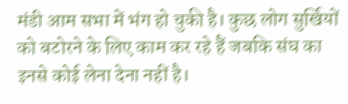मंडी आम सभा में भंग हो चुकी है। कुछ लोग सुर्खियों को बटोरने के लिए काम कर रहे हैं जबकि संघ का इनसे कोई लेना देना नहीं है।